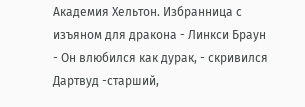Академия Хельтон. Избранница с изъяном для дракона - Линкси Браун
- Он влюбился как дурак, - скривился Дартвуд -старший,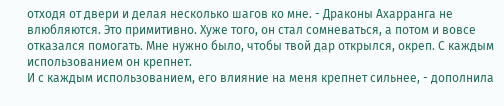отходя от двери и делая несколько шагов ко мне. - Драконы Ахарранга не влюбляются. Это примитивно. Хуже того, он стал сомневаться, а потом и вовсе отказался помогать. Мне нужно было, чтобы твой дар открылся, окреп. С каждым использованием он крепнет.
И с каждым использованием, его влияние на меня крепнет сильнее, - дополнила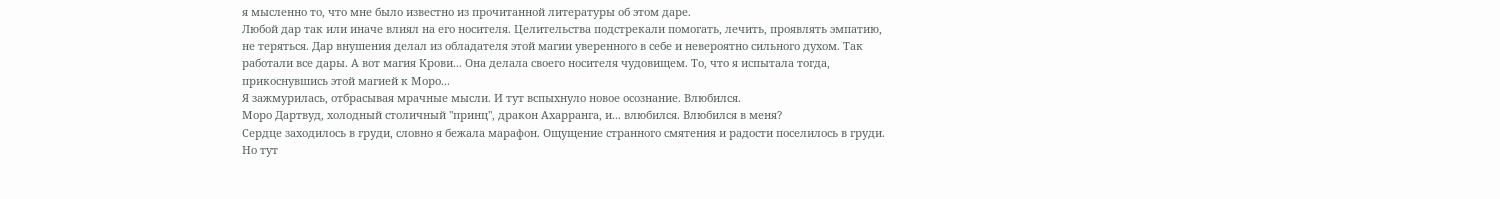я мысленно то, что мне было известно из прочитанной литературы об этом даре.
Любой дар так или иначе влиял на его носителя. Целительства подстрекали помогать, лечить, проявлять эмпатию, не теряться. Дар внушения делал из обладателя этой магии уверенного в себе и невероятно сильного духом. Так работали все дары. А вот магия Крови... Она делала своего носителя чудовищем. То, что я испытала тогда, прикоснувшись этой магией к Моро...
Я зажмурилась, отбрасывая мрачные мысли. И тут вспыхнуло новое осознание. Влюбился.
Моро Дартвуд, холодный столичный "принц", дракон Ахарранга, и... влюбился. Влюбился в меня?
Сердце заходилось в груди, словно я бежала марафон. Ощущение странного смятения и радости поселилось в груди. Но тут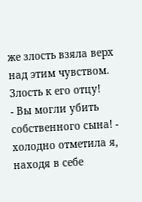же злость взяла верх над этим чувством. Злость к его отцу!
- Вы могли убить собственного сына! - холодно отметила я, находя в себе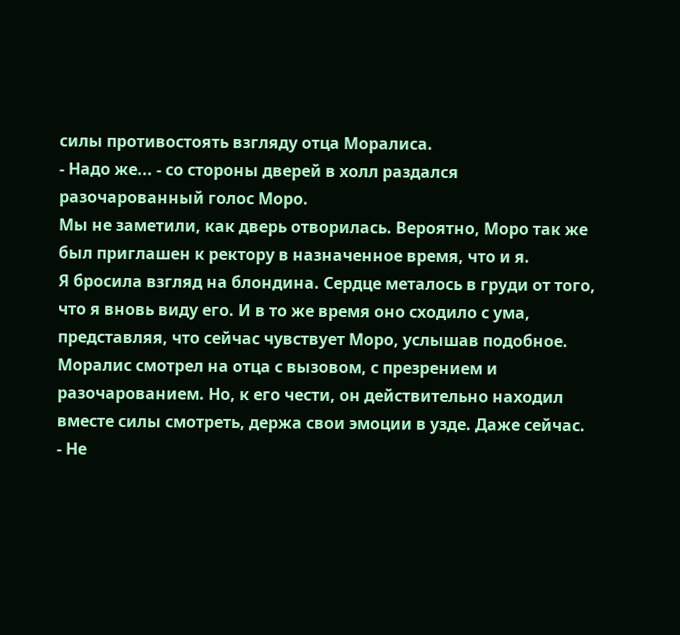силы противостоять взгляду отца Моралиса.
- Надо же... - со стороны дверей в холл раздался разочарованный голос Моро.
Мы не заметили, как дверь отворилась. Вероятно, Моро так же был приглашен к ректору в назначенное время, что и я.
Я бросила взгляд на блондина. Сердце металось в груди от того, что я вновь виду его. И в то же время оно сходило с ума, представляя, что сейчас чувствует Моро, услышав подобное.
Моралис смотрел на отца с вызовом, с презрением и разочарованием. Но, к его чести, он действительно находил вместе силы смотреть, держа свои эмоции в узде. Даже сейчас.
- Не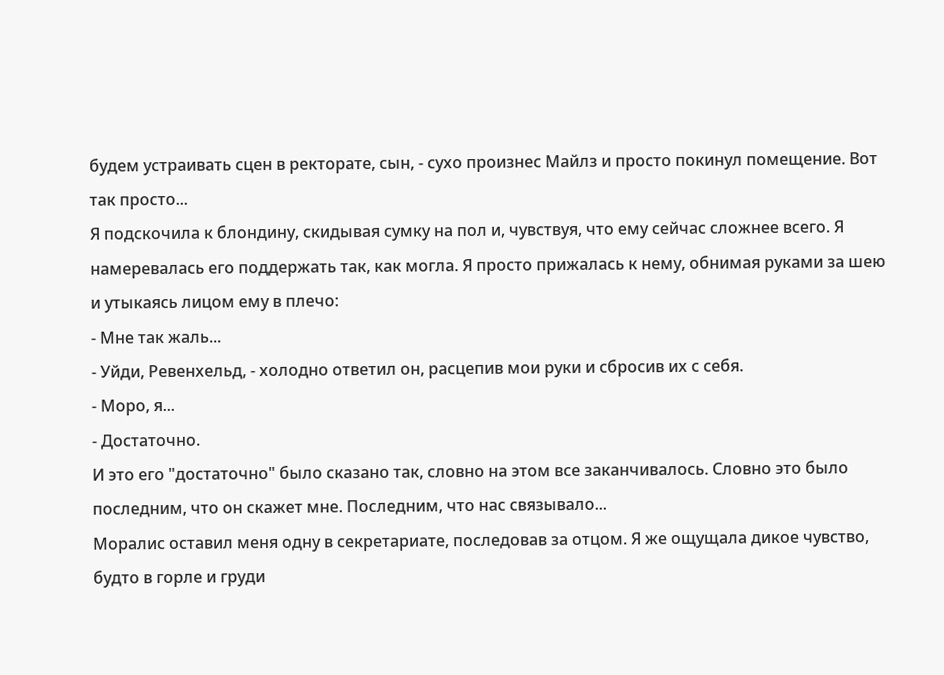будем устраивать сцен в ректорате, сын, - сухо произнес Майлз и просто покинул помещение. Вот так просто...
Я подскочила к блондину, скидывая сумку на пол и, чувствуя, что ему сейчас сложнее всего. Я намеревалась его поддержать так, как могла. Я просто прижалась к нему, обнимая руками за шею и утыкаясь лицом ему в плечо:
- Мне так жаль...
- Уйди, Ревенхельд, - холодно ответил он, расцепив мои руки и сбросив их с себя.
- Моро, я...
- Достаточно.
И это его "достаточно" было сказано так, словно на этом все заканчивалось. Словно это было последним, что он скажет мне. Последним, что нас связывало...
Моралис оставил меня одну в секретариате, последовав за отцом. Я же ощущала дикое чувство, будто в горле и груди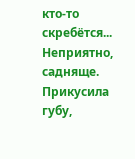кто-то скребётся... Неприятно, садняще. Прикусила губу,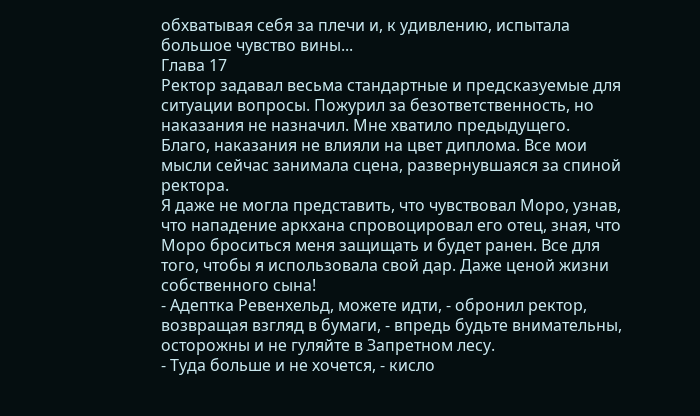обхватывая себя за плечи и, к удивлению, испытала большое чувство вины...
Глава 17
Ректор задавал весьма стандартные и предсказуемые для ситуации вопросы. Пожурил за безответственность, но наказания не назначил. Мне хватило предыдущего. Благо, наказания не влияли на цвет диплома. Все мои мысли сейчас занимала сцена, развернувшаяся за спиной ректора.
Я даже не могла представить, что чувствовал Моро, узнав, что нападение аркхана спровоцировал его отец, зная, что Моро броситься меня защищать и будет ранен. Все для того, чтобы я использовала свой дар. Даже ценой жизни собственного сына!
- Адептка Ревенхельд, можете идти, - обронил ректор, возвращая взгляд в бумаги, - впредь будьте внимательны, осторожны и не гуляйте в Запретном лесу.
- Туда больше и не хочется, - кисло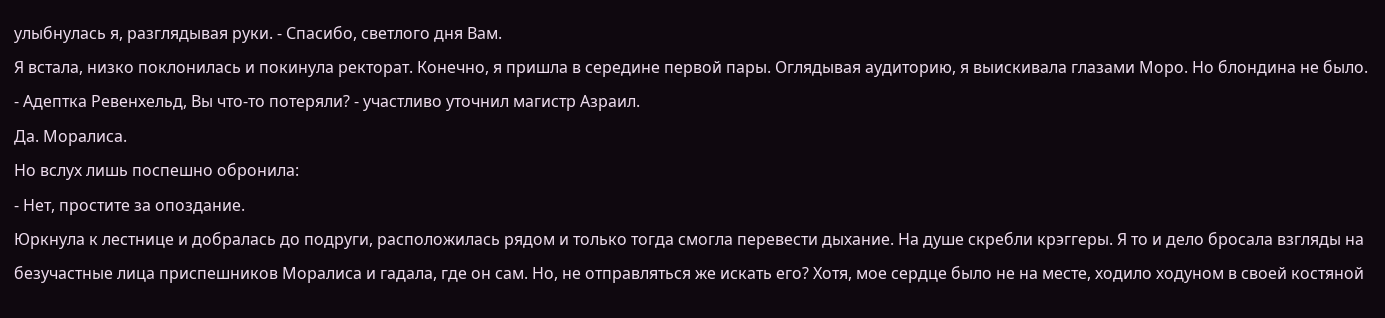улыбнулась я, разглядывая руки. - Спасибо, светлого дня Вам.
Я встала, низко поклонилась и покинула ректорат. Конечно, я пришла в середине первой пары. Оглядывая аудиторию, я выискивала глазами Моро. Но блондина не было.
- Адептка Ревенхельд, Вы что-то потеряли? - участливо уточнил магистр Азраил.
Да. Моралиса.
Но вслух лишь поспешно обронила:
- Нет, простите за опоздание.
Юркнула к лестнице и добралась до подруги, расположилась рядом и только тогда смогла перевести дыхание. На душе скребли крэггеры. Я то и дело бросала взгляды на безучастные лица приспешников Моралиса и гадала, где он сам. Но, не отправляться же искать его? Хотя, мое сердце было не на месте, ходило ходуном в своей костяной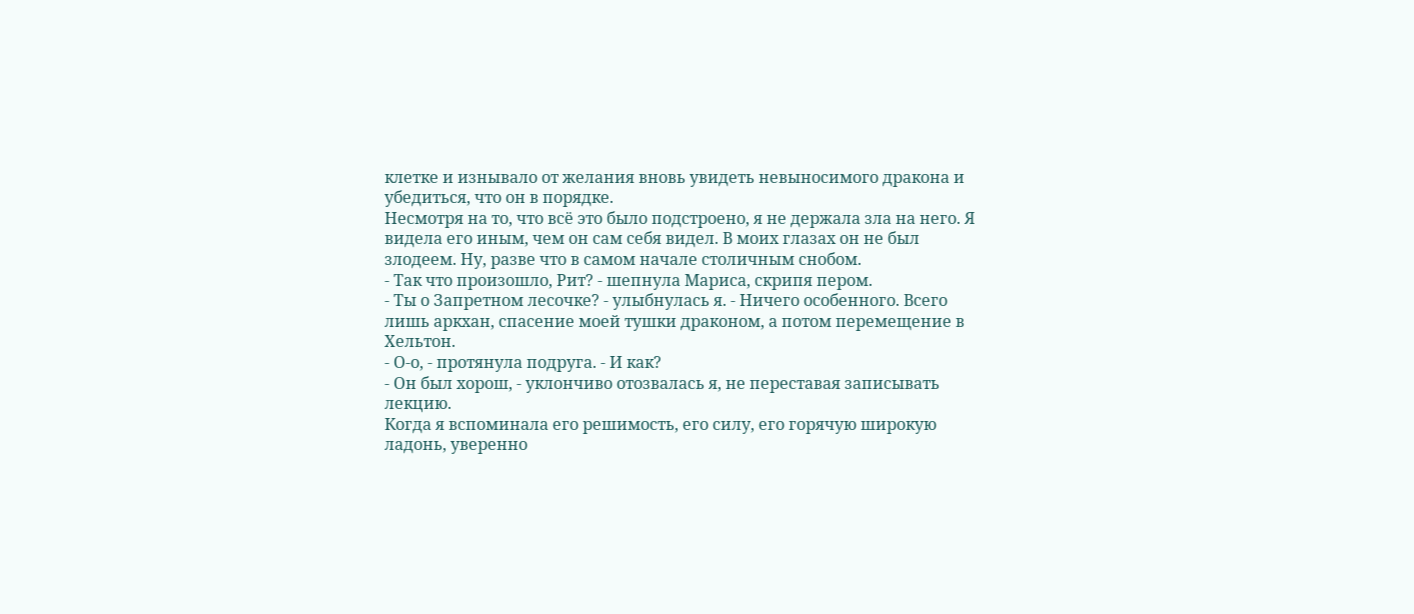клетке и изнывало от желания вновь увидеть невыносимого дракона и убедиться, что он в порядке.
Несмотря на то, что всё это было подстроено, я не держала зла на него. Я видела его иным, чем он сам себя видел. В моих глазах он не был злодеем. Ну, разве что в самом начале столичным снобом.
- Так что произошло, Рит? - шепнула Мариса, скрипя пером.
- Ты о Запретном лесочке? - улыбнулась я. - Ничего особенного. Всего лишь аркхан, спасение моей тушки драконом, а потом перемещение в Хельтон.
- О-о, - протянула подруга. - И как?
- Он был хорош, - уклончиво отозвалась я, не переставая записывать лекцию.
Когда я вспоминала его решимость, его силу, его горячую широкую ладонь, уверенно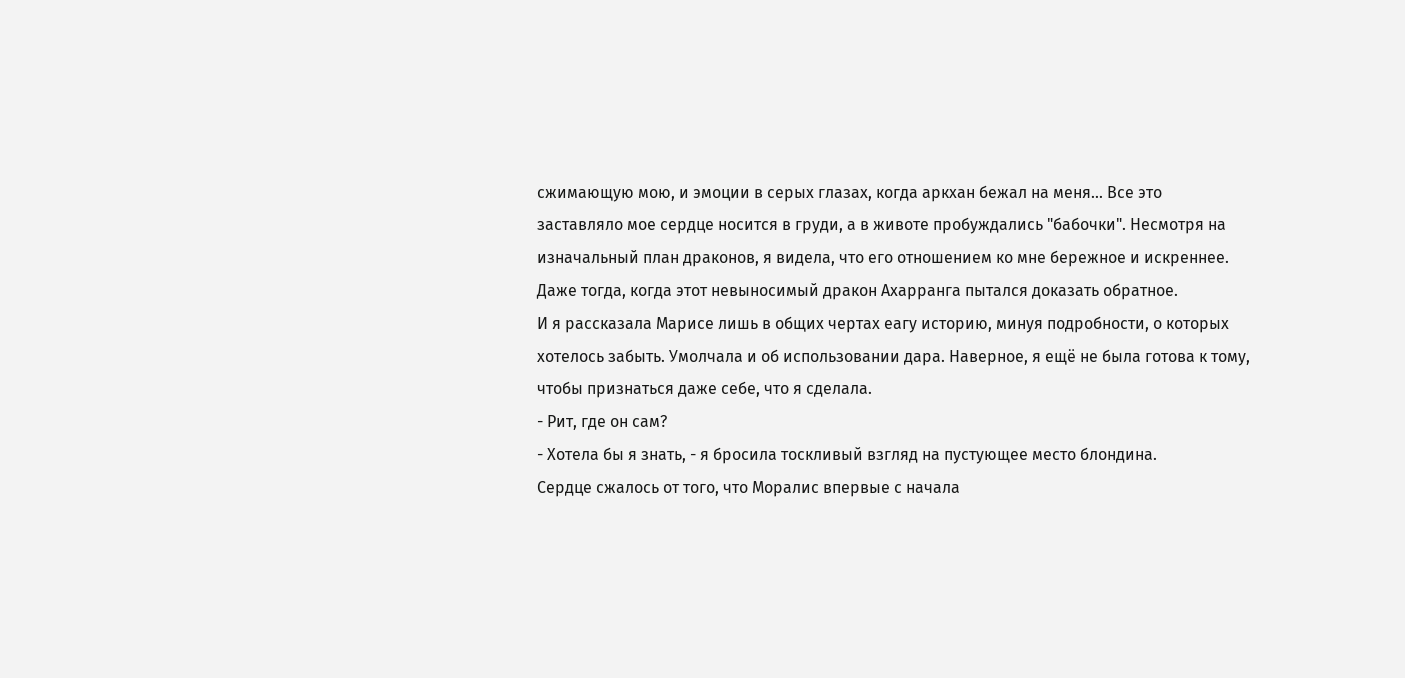сжимающую мою, и эмоции в серых глазах, когда аркхан бежал на меня... Все это заставляло мое сердце носится в груди, а в животе пробуждались "бабочки". Несмотря на изначальный план драконов, я видела, что его отношением ко мне бережное и искреннее. Даже тогда, когда этот невыносимый дракон Ахарранга пытался доказать обратное.
И я рассказала Марисе лишь в общих чертах еагу историю, минуя подробности, о которых хотелось забыть. Умолчала и об использовании дара. Наверное, я ещё не была готова к тому, чтобы признаться даже себе, что я сделала.
- Рит, где он сам?
- Хотела бы я знать, - я бросила тоскливый взгляд на пустующее место блондина.
Сердце сжалось от того, что Моралис впервые с начала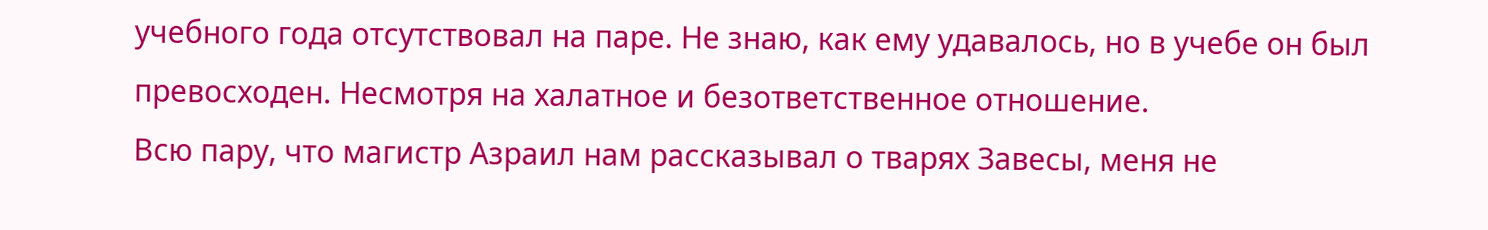учебного года отсутствовал на паре. Не знаю, как ему удавалось, но в учебе он был превосходен. Несмотря на халатное и безответственное отношение.
Всю пару, что магистр Азраил нам рассказывал о тварях Завесы, меня не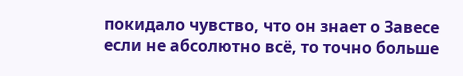покидало чувство, что он знает о Завесе если не абсолютно всё, то точно больше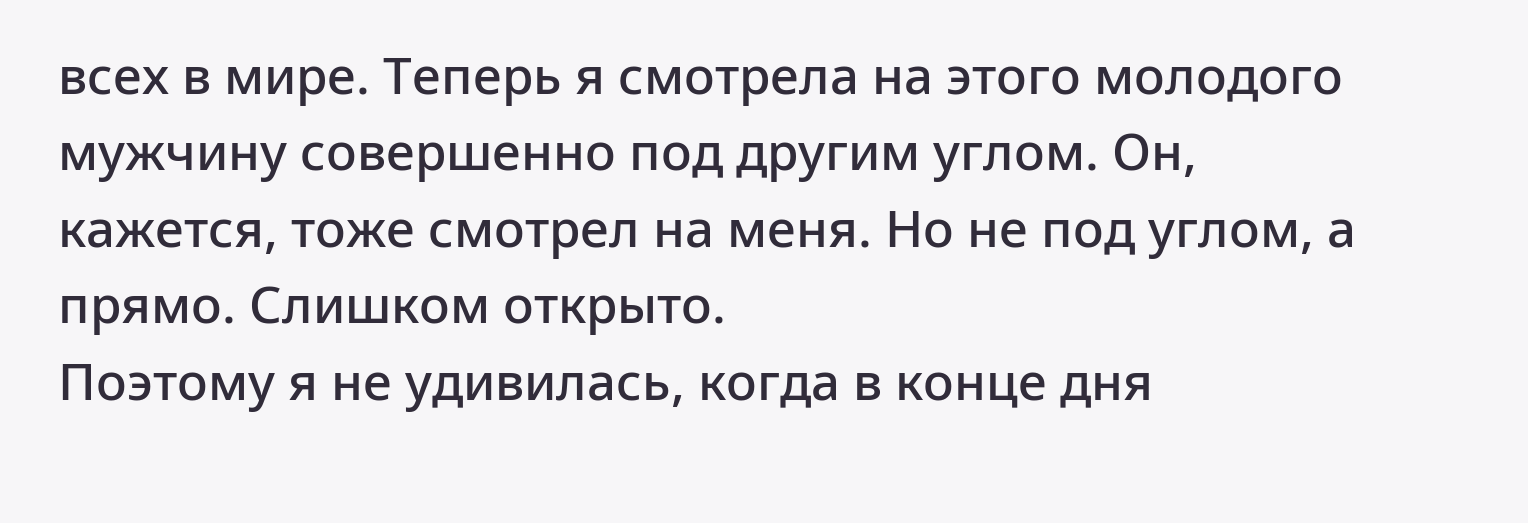всех в мире. Теперь я смотрела на этого молодого мужчину совершенно под другим углом. Он, кажется, тоже смотрел на меня. Но не под углом, а прямо. Слишком открыто.
Поэтому я не удивилась, когда в конце дня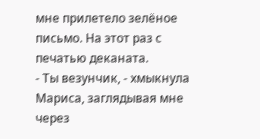мне прилетело зелёное письмо. На этот раз с печатью деканата.
- Ты везунчик, - хмыкнула Мариса, заглядывая мне через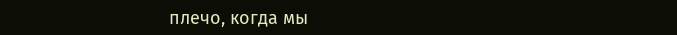плечо, когда мы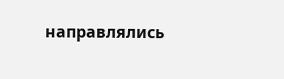направлялись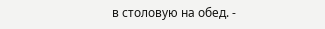в столовую на обед. -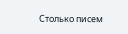Столько писем